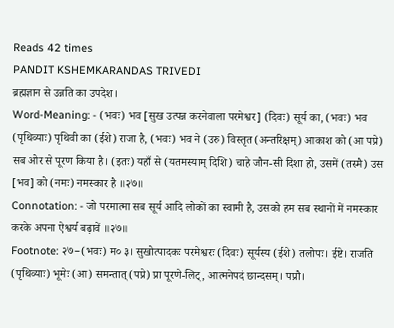Reads 42 times
PANDIT KSHEMKARANDAS TRIVEDI
ब्रह्मज्ञान से उन्नति का उपदेश।
Word-Meaning: - (भवः) भव [सुख उत्पन्न करनेवाला परमेश्वर] (दिवः) सूर्य का, (भवः) भव (पृथिव्याः) पृथिवी का (ईशे) राजा है, (भवः) भव ने (उरु) विस्तृत (अन्तरिक्षम्) आकाश को (आ पप्रे) सब ओर से पूरण किया है। (इतः) यहाँ से (यतमस्याम् दिशि) चाहे जौन-सी दिशा हो, उसमें (तस्मै) उस [भव] को (नमः) नमस्कार है ॥२७॥
Connotation: - जो परमात्मा सब सूर्य आदि लोकों का स्वामी है, उसको हम सब स्थानों में नमस्कार करके अपना ऐश्वर्य बढ़ावें ॥२७॥
Footnote: २७−(भवः) म० ३। सुखोत्पादकः परमेश्वरः (दिवः) सूर्यस्य (ईशे) तलोपः। ईष्टे। राजति (पृथिव्याः) भूमेः (आ) समन्तात् (पप्रे) प्रा पूरणे-लिट्, आत्मनेपदं छान्दसम्। पप्रौ।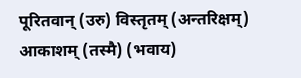पूरितवान् (उरु) विस्तृतम् (अन्तरिक्षम्) आकाशम् (तस्मै) (भवाय)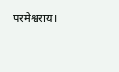परमेश्वराय।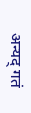अन्यद् गतं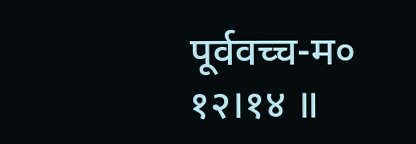पूर्ववच्च-म० १२।१४ ॥